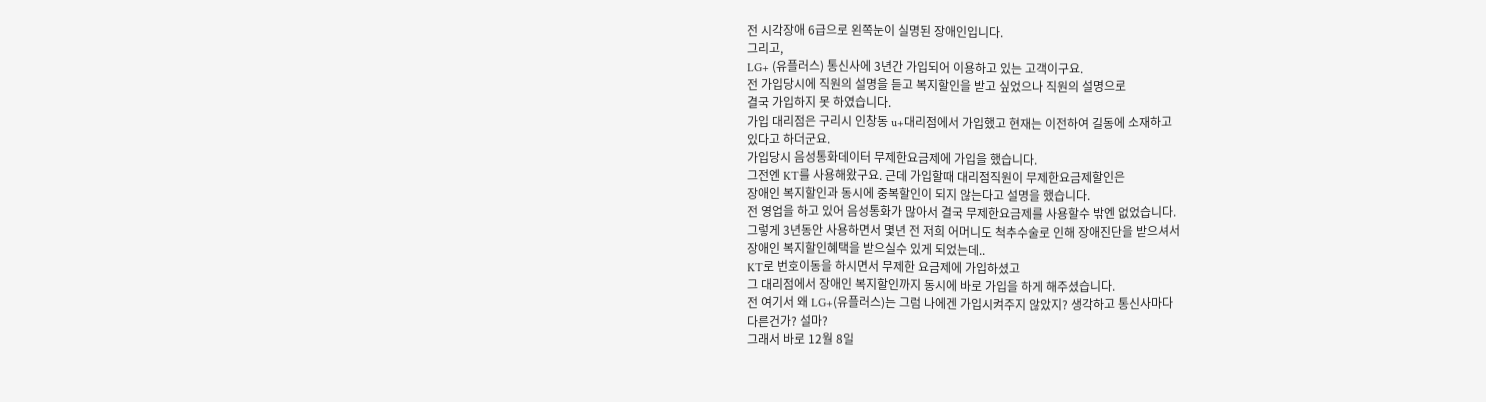전 시각장애 6급으로 왼쪽눈이 실명된 장애인입니다.
그리고,
LG+ (유플러스) 통신사에 3년간 가입되어 이용하고 있는 고객이구요.
전 가입당시에 직원의 설명을 듣고 복지할인을 받고 싶었으나 직원의 설명으로
결국 가입하지 못 하였습니다.
가입 대리점은 구리시 인창동 u+대리점에서 가입했고 현재는 이전하여 길동에 소재하고
있다고 하더군요.
가입당시 음성통화데이터 무제한요금제에 가입을 했습니다.
그전엔 KT를 사용해왔구요. 근데 가입할때 대리점직원이 무제한요금제할인은
장애인 복지할인과 동시에 중복할인이 되지 않는다고 설명을 했습니다.
전 영업을 하고 있어 음성통화가 많아서 결국 무제한요금제를 사용할수 밖엔 없었습니다.
그렇게 3년동안 사용하면서 몇년 전 저희 어머니도 척추수술로 인해 장애진단을 받으셔서
장애인 복지할인혜택을 받으실수 있게 되었는데..
KT로 번호이동을 하시면서 무제한 요금제에 가입하셨고
그 대리점에서 장애인 복지할인까지 동시에 바로 가입을 하게 해주셨습니다.
전 여기서 왜 LG+(유플러스)는 그럼 나에겐 가입시켜주지 않았지? 생각하고 통신사마다
다른건가? 설마?
그래서 바로 12월 8일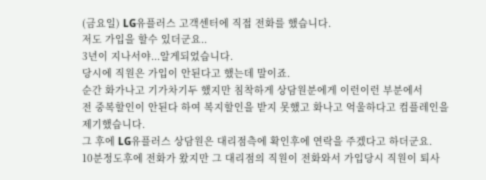(금요일) LG유플러스 고객센터에 직접 전화를 했습니다.
저도 가입을 할수 있더군요..
3년이 지나서야...알게되었습니다.
당시에 직원은 가입이 안된다고 했는데 말이죠.
순간 화가나고 기가차기두 했지만 침착하게 상담원분에게 이런이런 부분에서
전 중복할인이 안된다 하여 복지할인을 받지 못했고 화나고 억울하다고 컴플레인을
제기했습니다.
그 후에 LG유플러스 상담원은 대리점측에 확인후에 연락을 주겠다고 하더군요.
10분정도후에 전화가 왔지만 그 대리점의 직원이 전화와서 가입당시 직원이 퇴사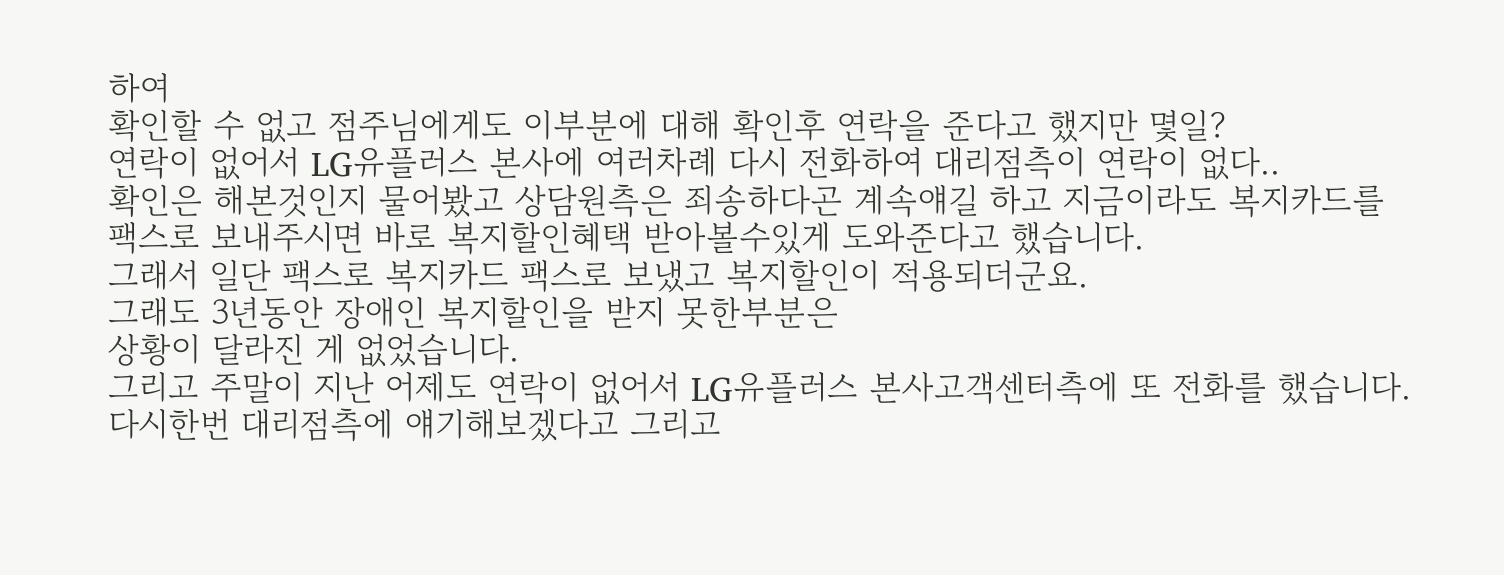하여
확인할 수 없고 점주님에게도 이부분에 대해 확인후 연락을 준다고 했지만 몇일?
연락이 없어서 LG유플러스 본사에 여러차례 다시 전화하여 대리점측이 연락이 없다..
확인은 해본것인지 물어봤고 상담원측은 죄송하다곤 계속얘길 하고 지금이라도 복지카드를
팩스로 보내주시면 바로 복지할인혜택 받아볼수있게 도와준다고 했습니다.
그래서 일단 팩스로 복지카드 팩스로 보냈고 복지할인이 적용되더군요.
그래도 3년동안 장애인 복지할인을 받지 못한부분은
상황이 달라진 게 없었습니다.
그리고 주말이 지난 어제도 연락이 없어서 LG유플러스 본사고객센터측에 또 전화를 했습니다.
다시한번 대리점측에 얘기해보겠다고 그리고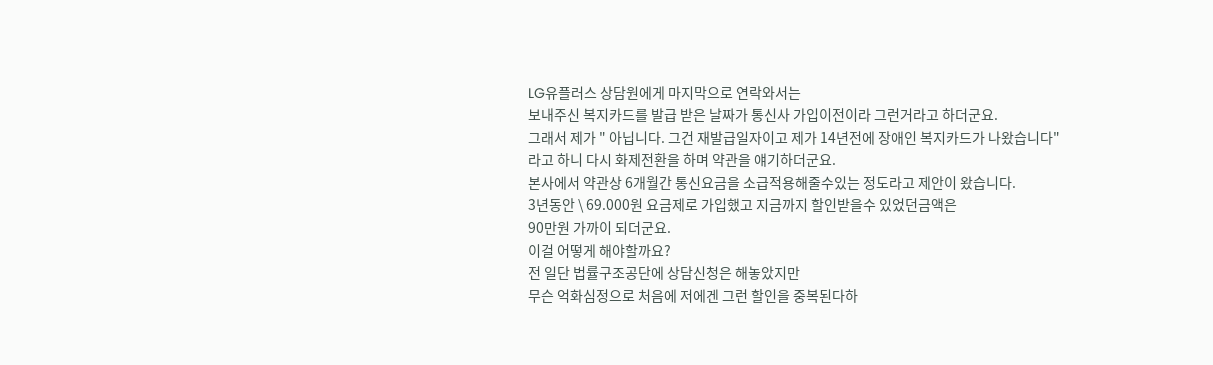LG유플러스 상담원에게 마지막으로 연락와서는
보내주신 복지카드를 발급 받은 날짜가 통신사 가입이전이라 그런거라고 하더군요.
그래서 제가 " 아닙니다. 그건 재발급일자이고 제가 14년전에 장애인 복지카드가 나왔습니다"
라고 하니 다시 화제전환을 하며 약관을 얘기하더군요.
본사에서 약관상 6개월간 통신요금을 소급적용해줄수있는 정도라고 제안이 왔습니다.
3년동안 \ 69.000원 요금제로 가입했고 지금까지 할인받을수 있었던금액은
90만원 가까이 되더군요.
이걸 어떻게 해야할까요?
전 일단 법률구조공단에 상담신청은 해놓았지만
무슨 억화심정으로 처음에 저에겐 그런 할인을 중복된다하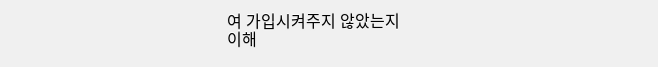여 가입시켜주지 않았는지
이해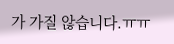가 가질 않습니다.ㅠㅠ